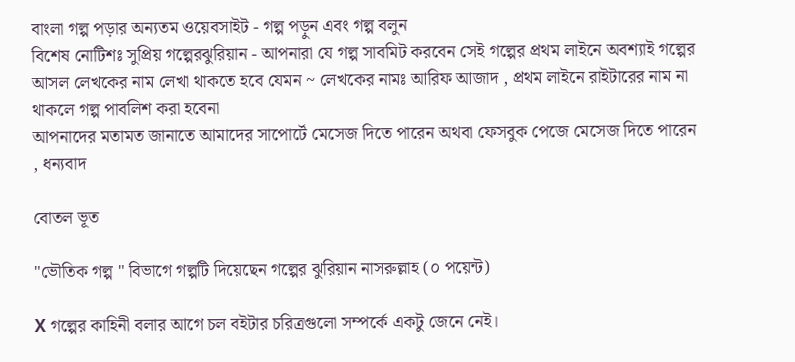বাংলা গল্প পড়ার অন্যতম ওয়েবসাইট - গল্প পড়ুন এবং গল্প বলুন
বিশেষ নোটিশঃ সুপ্রিয় গল্পেরঝুরিয়ান - আপনারা যে গল্প সাবমিট করবেন সেই গল্পের প্রথম লাইনে অবশ্যাই গল্পের আসল লেখকের নাম লেখা থাকতে হবে যেমন ~ লেখকের নামঃ আরিফ আজাদ , প্রথম লাইনে রাইটারের নাম না থাকলে গল্প পাবলিশ করা হবেনা
আপনাদের মতামত জানাতে আমাদের সাপোর্টে মেসেজ দিতে পারেন অথবা ফেসবুক পেজে মেসেজ দিতে পারেন , ধন্যবাদ

বোতল ভূত

"ভৌতিক গল্প " বিভাগে গল্পটি দিয়েছেন গল্পের ঝুরিয়ান নাসরুল্লাহ (০ পয়েন্ট)

X গল্পের কাহিনী বলার আগে চল বইটার চরিত্রগুলো সম্পর্কে একটু জেনে নেই।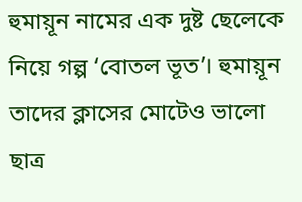হুমায়ূন নামের এক দুষ্ট ছেলেকে নিয়ে গল্প ‘বোতল ভূত’। হুমায়ূন তাদের ক্লাসের মোটেও ভালো ছাত্র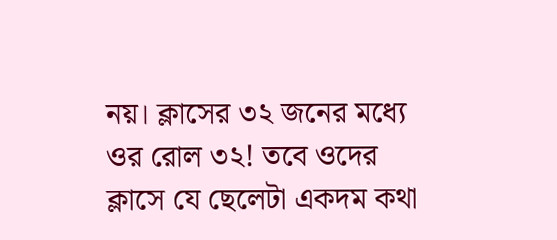নয়। ক্লাসের ৩২ জনের মধ্যে ওর রোল ৩২! তবে ওদের ক্লাসে যে ছেলেটা একদম কথা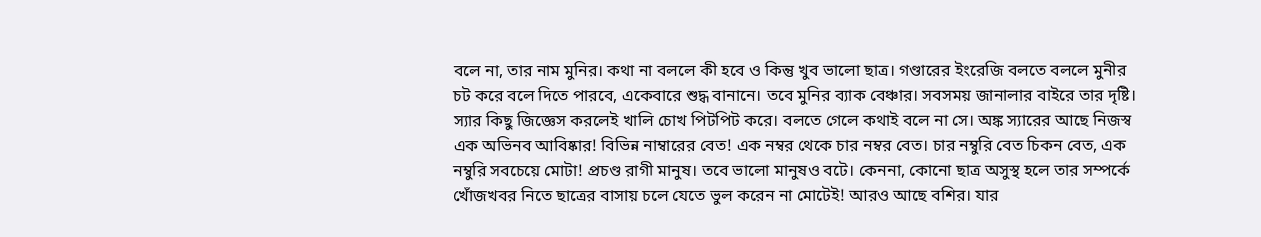বলে না, তার নাম মুনির। কথা না বললে কী হবে ও কিন্তু খুব ভালো ছাত্র। গণ্ডারের ইংরেজি বলতে বললে মুনীর চট করে বলে দিতে পারবে, একেবারে শুদ্ধ বানানে। তবে মুনির ব্যাক বেঞ্চার। সবসময় জানালার বাইরে তার দৃষ্টি। স্যার কিছু জিজ্ঞেস করলেই খালি চোখ পিটপিট করে। বলতে গেলে কথাই বলে না সে। অঙ্ক স্যারের আছে নিজস্ব এক অভিনব আবিষ্কার! বিভিন্ন নাম্বারের বেত! এক নম্বর থেকে চার নম্বর বেত। চার নম্বুরি বেত চিকন বেত, এক নম্বুরি সবচেয়ে মোটা! প্রচণ্ড রাগী মানুষ। তবে ভালো মানুষও বটে। কেননা, কোনো ছাত্র অসুস্থ হলে তার সম্পর্কে খোঁজখবর নিতে ছাত্রের বাসায় চলে যেতে ভুল করেন না মোটেই! আরও আছে বশির। যার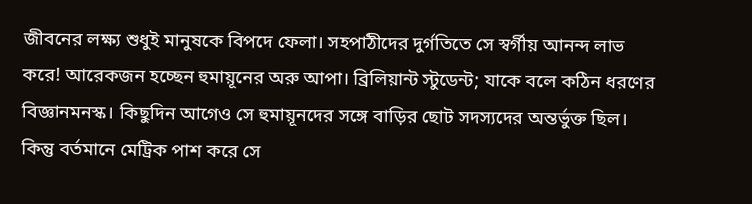জীবনের লক্ষ্য শুধুই মানুষকে বিপদে ফেলা। সহপাঠীদের দুর্গতিতে সে স্বর্গীয় আনন্দ লাভ করে! আরেকজন হচ্ছেন হুমায়ূনের অরু আপা। ব্রিলিয়ান্ট স্টুডেন্ট; যাকে বলে কঠিন ধরণের বিজ্ঞানমনস্ক। কিছুদিন আগেও সে হুমায়ূনদের সঙ্গে বাড়ির ছোট সদস্যদের অন্তর্ভুক্ত ছিল। কিন্তু বর্তমানে মেট্রিক পাশ করে সে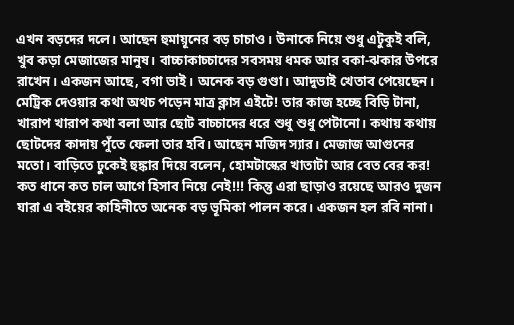এখন বড়দের দলে। আছেন হুমায়ূনের বড় চাচাও। উনাকে নিয়ে শুধু এটুকুই বলি, খুব কড়া মেজাজের মানুষ। বাচ্চাকাচ্চাদের সবসময় ধমক আর বকা-ঝকার উপরে রাখেন। একজন আছে, বগা ভাই। অনেক বড় গুণ্ডা। আদুভাই খেতাব পেয়েছেন। মেট্রিক দেওয়ার কথা অথচ পড়েন মাত্র ক্লাস এইটে! তার কাজ হচ্ছে বিড়ি টানা, খারাপ খারাপ কথা বলা আর ছোট বাচ্চাদের ধরে শুধু শুধু পেটানো। কথায় কথায় ছোটদের কাদায় পুঁতে ফেলা তার হবি। আছেন মজিদ স্যার। মেজাজ আগুনের মতো। বাড়িতে ঢুকেই হুঙ্কার দিয়ে বলেন, হোমটাস্কের খাতাটা আর বেত বের কর! কত ধানে কত চাল আগে হিসাব নিয়ে নেই!!! কিন্তু এরা ছাড়াও রয়েছে আরও দুজন যারা এ বইয়ের কাহিনীতে অনেক বড় ভূমিকা পালন করে। একজন হল রবি নানা।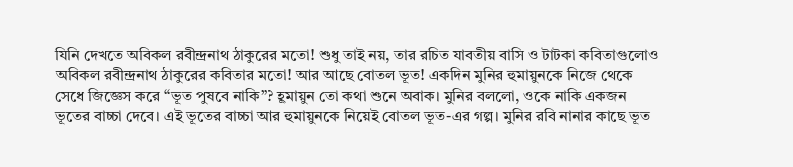যিনি দেখতে অবিকল রবীন্দ্রনাথ ঠাকুরের মতো! শুধু তাই নয়, তার রচিত যাবতীয় বাসি ও টাটকা কবিতাগুলোও অবিকল রবীন্দ্রনাথ ঠাকুরের কবিতার মতো! আর আছে বোতল ভূত! একদিন মুনির হুমায়ুনকে নিজে থেকে সেধে জিজ্ঞেস করে “ভূত পুষবে নাকি”? হূমায়ুন তো কথা শুনে অবাক। মুনির বললো, ওকে নাকি একজন ভূতের বাচ্চা দেবে। এই ভূতের বাচ্চা আর হুমায়ুনকে নিয়েই বোতল ভূত-এর গল্প। মুনির রবি নানার কাছে ভূত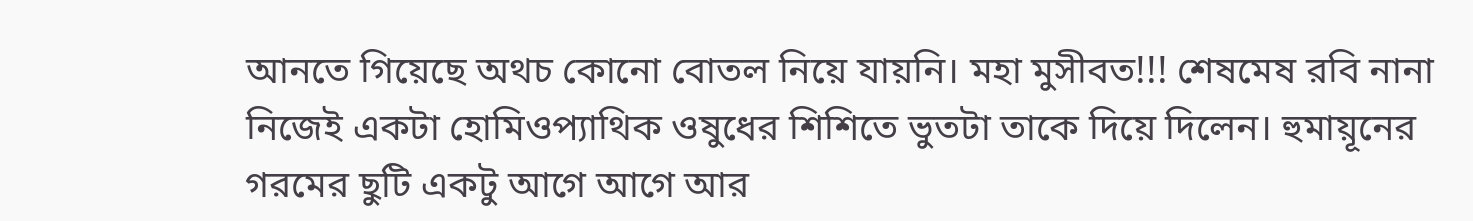আনতে গিয়েছে অথচ কোনো বোতল নিয়ে যায়নি। মহা মুসীবত!!! শেষমেষ রবি নানা নিজেই একটা হোমিওপ্যাথিক ওষুধের শিশিতে ভুতটা তাকে দিয়ে দিলেন। হুমায়ূনের গরমের ছুটি একটু আগে আগে আর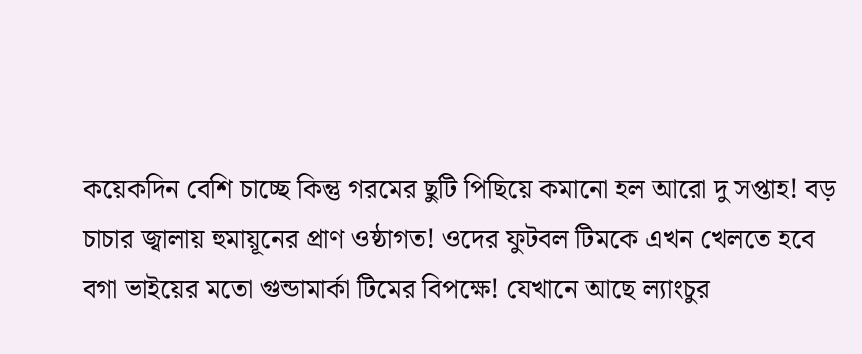কয়েকদিন বেশি চাচ্ছে কিন্তু গরমের ছুটি পিছিয়ে কমানো হল আরো দু সপ্তাহ! বড় চাচার জ্বালায় হুমায়ূনের প্রাণ ওষ্ঠাগত! ওদের ফুটবল টিমকে এখন খেলতে হবে বগা ভাইয়ের মতো গুন্ডামার্কা টিমের বিপক্ষে! যেখানে আছে ল্যাংচুর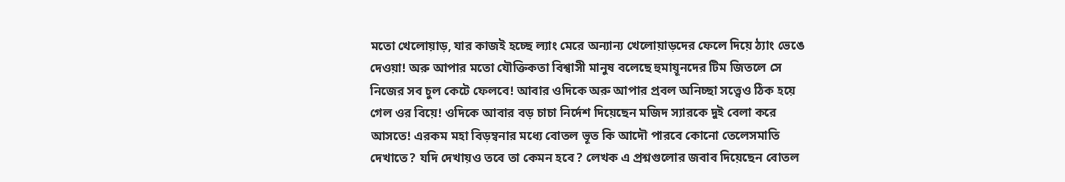মতো খেলোয়াড়, যার কাজই হচ্ছে ল্যাং মেরে অন্যান্য খেলোয়াড়দের ফেলে দিয়ে ঠ্যাং ভেঙে দেওয়া! অরু আপার মতো যৌক্তিকতা বিশ্বাসী মানুষ বলেছে হুমায়ূনদের টিম জিতলে সে নিজের সব চুল কেটে ফেলবে! আবার ওদিকে অরু আপার প্রবল অনিচ্ছা সত্ত্বেও ঠিক হয়ে গেল ওর বিয়ে! ওদিকে আবার বড় চাচা নির্দেশ দিয়েছেন মজিদ স্যারকে দুই বেলা করে আসতে! এরকম মহা বিড়ম্বনার মধ্যে বোতল ভূত কি আদৌ পারবে কোনো তেলেসমাতি দেখাতে? যদি দেখায়ও তবে তা কেমন হবে? লেখক এ প্রশ্নগুলোর জবাব দিয়েছেন বোতল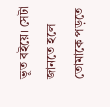ভূত বইয়ে। সেটা জানতে হলে তোমাকে পড়তে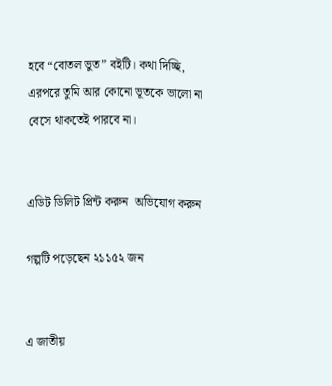হবে “বোতল ভুত” বইটি। কথা দিচ্ছি, এরপরে তুমি আর কোনো ভূতকে ভালো না বেসে থাকতেই পারবে না।


এডিট ডিলিট প্রিন্ট করুন  অভিযোগ করুন

গল্পটি পড়েছেন ২১১৫২ জন


এ জাতীয়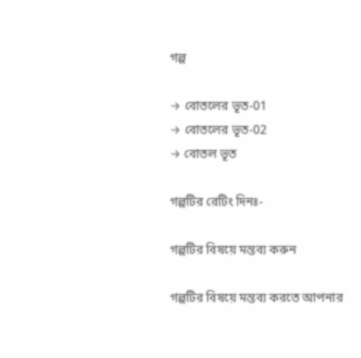গল্প

→ বোতলের ভূত-01
→ বোতলের ভূত-02
→ বোতল ভূত

গল্পটির রেটিং দিনঃ-

গল্পটির বিষয়ে মন্তব্য করুন

গল্পটির বিষয়ে মন্তব্য করতে আপনার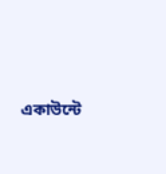একাউন্টে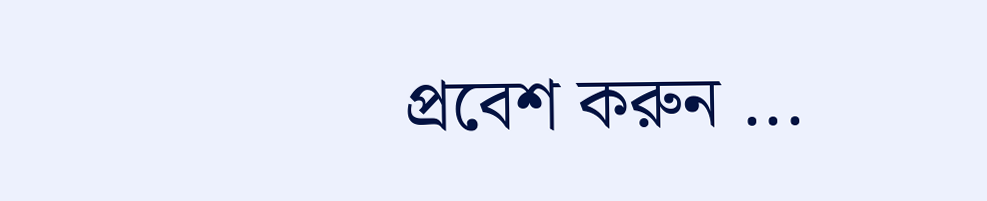প্রবেশ করুন ...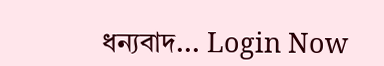ধন্যবাদ... Login Now